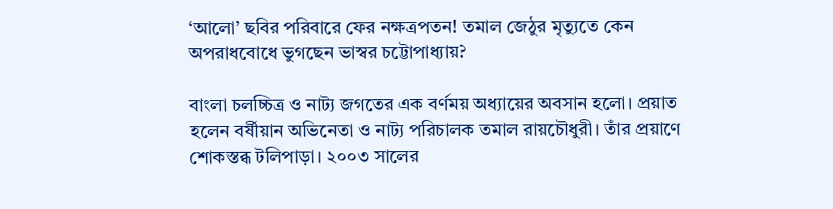‘আলো’ ছবির পরিবারে ফের নক্ষত্রপতন! তমাল জেঠুর মৃত্যুতে কেন অপরাধবোধে ভুগছেন ভাস্বর চট্টোপাধ্যায়?

বাংলা চলচ্চিত্র ও নাট্য জগতের এক বর্ণময় অধ্যায়ের অবসান হলো। প্রয়াত হলেন বর্ষীয়ান অভিনেতা ও নাট্য পরিচালক তমাল রায়চৌধুরী। তাঁর প্রয়াণে শোকস্তব্ধ টলিপাড়া। ২০০৩ সালের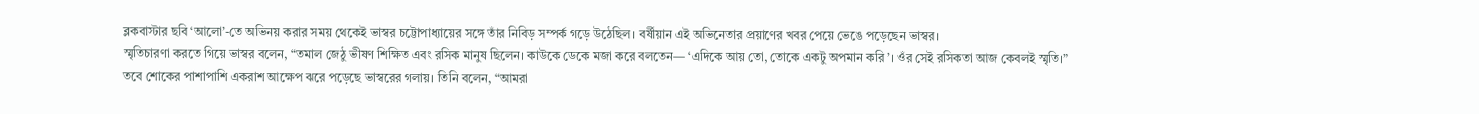ব্লকবাস্টার ছবি ‘আলো’-তে অভিনয় করার সময় থেকেই ভাস্বর চট্টোপাধ্যায়ের সঙ্গে তাঁর নিবিড় সম্পর্ক গড়ে উঠেছিল। বর্ষীয়ান এই অভিনেতার প্রয়াণের খবর পেয়ে ভেঙে পড়েছেন ভাস্বর।
স্মৃতিচারণা করতে গিয়ে ভাস্বর বলেন, “তমাল জেঠু ভীষণ শিক্ষিত এবং রসিক মানুষ ছিলেন। কাউকে ডেকে মজা করে বলতেন— ‘এদিকে আয় তো, তোকে একটু অপমান করি’। ওঁর সেই রসিকতা আজ কেবলই স্মৃতি।” তবে শোকের পাশাপাশি একরাশ আক্ষেপ ঝরে পড়েছে ভাস্বরের গলায়। তিনি বলেন, “আমরা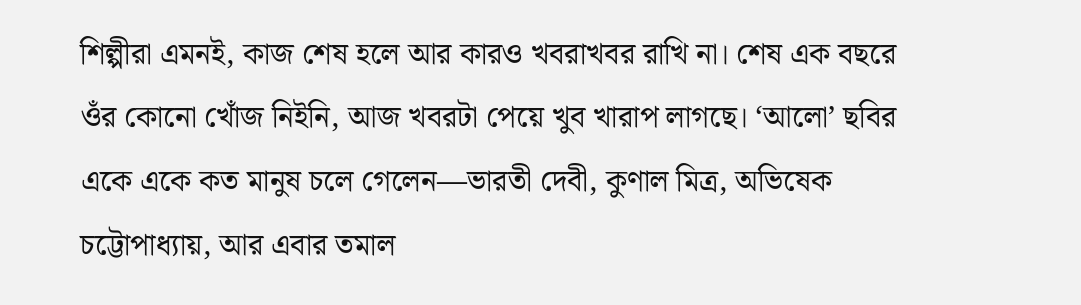শিল্পীরা এমনই, কাজ শেষ হলে আর কারও খবরাখবর রাখি না। শেষ এক বছরে ওঁর কোনো খোঁজ নিইনি, আজ খবরটা পেয়ে খুব খারাপ লাগছে। ‘আলো’ ছবির একে একে কত মানুষ চলে গেলেন—ভারতী দেবী, কুণাল মিত্র, অভিষেক চট্টোপাধ্যায়, আর এবার তমাল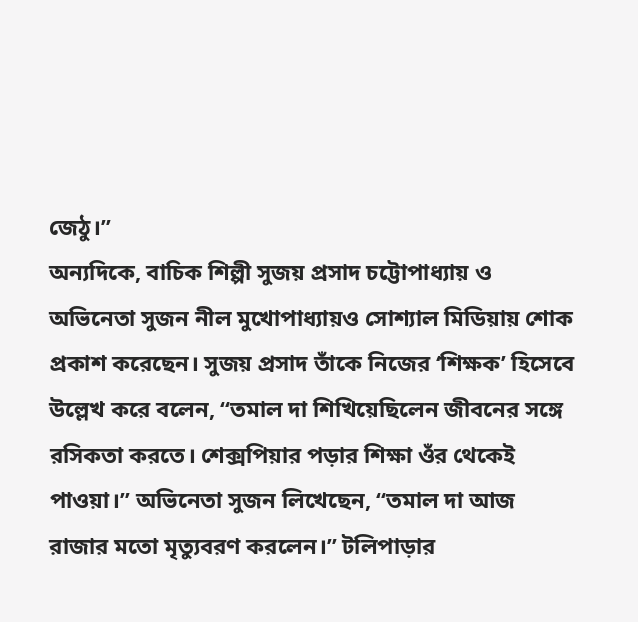জেঠু।”
অন্যদিকে, বাচিক শিল্পী সুজয় প্রসাদ চট্টোপাধ্যায় ও অভিনেতা সুজন নীল মুখোপাধ্যায়ও সোশ্যাল মিডিয়ায় শোক প্রকাশ করেছেন। সুজয় প্রসাদ তাঁকে নিজের ‘শিক্ষক’ হিসেবে উল্লেখ করে বলেন, “তমাল দা শিখিয়েছিলেন জীবনের সঙ্গে রসিকতা করতে। শেক্সপিয়ার পড়ার শিক্ষা ওঁর থেকেই পাওয়া।” অভিনেতা সুজন লিখেছেন, “তমাল দা আজ রাজার মতো মৃত্যুবরণ করলেন।” টলিপাড়ার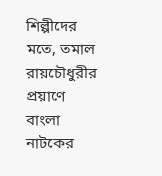শিল্পীদের মতে, তমাল রায়চৌধুরীর প্রয়াণে বাংলা নাটকের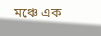মঞ্চে এক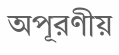অপূরণীয়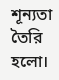শূন্যতা তৈরি হলো।